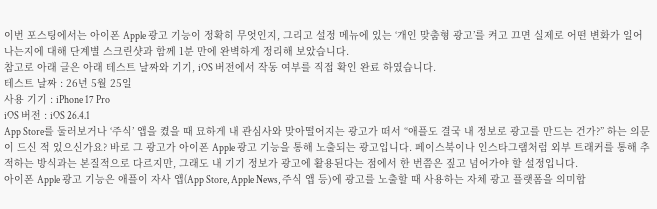이번 포스팅에서는 아이폰 Apple 광고 기능이 정확히 무엇인지, 그리고 설정 메뉴에 있는 ‘개인 맞춤형 광고’를 켜고 끄면 실제로 어떤 변화가 일어나는지에 대해 단계별 스크린샷과 함께 1분 만에 완벽하게 정리해 보았습니다.
참고로 아래 글은 아래 테스트 날짜와 기기, iOS 버전에서 작동 여부를 직접 확인 완료 하였습니다.
테스트 날짜 : 26년 5월 25일
사용 기기 : iPhone 17 Pro
iOS 버전 : iOS 26.4.1
App Store를 둘러보거나 ‘주식’ 앱을 켰을 때 묘하게 내 관심사와 맞아떨어지는 광고가 떠서 “애플도 결국 내 정보로 광고를 만드는 건가?” 하는 의문이 드신 적 있으신가요? 바로 그 광고가 아이폰 Apple 광고 기능을 통해 노출되는 광고입니다. 페이스북이나 인스타그램처럼 외부 트래커를 통해 추적하는 방식과는 본질적으로 다르지만, 그래도 내 기기 정보가 광고에 활용된다는 점에서 한 번쯤은 짚고 넘어가야 할 설정입니다.
아이폰 Apple 광고 기능은 애플이 자사 앱(App Store, Apple News, 주식 앱 등)에 광고를 노출할 때 사용하는 자체 광고 플랫폼을 의미합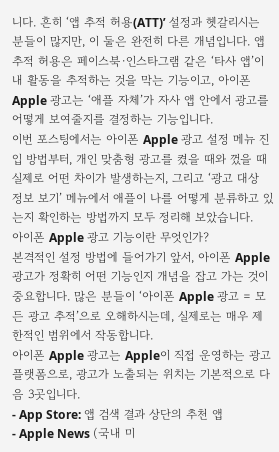니다. 흔히 ‘앱 추적 허용(ATT)’ 설정과 헷갈리시는 분들이 많지만, 이 둘은 완전히 다른 개념입니다. 앱 추적 허용은 페이스북·인스타그램 같은 ‘타사 앱’이 내 활동을 추적하는 것을 막는 기능이고, 아이폰 Apple 광고는 ‘애플 자체’가 자사 앱 안에서 광고를 어떻게 보여줄지를 결정하는 기능입니다.
이번 포스팅에서는 아이폰 Apple 광고 설정 메뉴 진입 방법부터, 개인 맞춤형 광고를 켰을 때와 껐을 때 실제로 어떤 차이가 발생하는지, 그리고 ‘광고 대상 정보 보기’ 메뉴에서 애플이 나를 어떻게 분류하고 있는지 확인하는 방법까지 모두 정리해 보았습니다.
아이폰 Apple 광고 기능이란 무엇인가?
본격적인 설정 방법에 들어가기 앞서, 아이폰 Apple 광고가 정확히 어떤 기능인지 개념을 잡고 가는 것이 중요합니다. 많은 분들이 ‘아이폰 Apple 광고 = 모든 광고 추적’으로 오해하시는데, 실제로는 매우 제한적인 범위에서 작동합니다.
아이폰 Apple 광고는 Apple이 직접 운영하는 광고 플랫폼으로, 광고가 노출되는 위치는 기본적으로 다음 3곳입니다.
- App Store: 앱 검색 결과 상단의 추천 앱
- Apple News (국내 미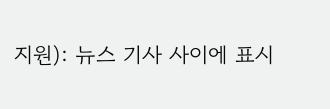지원): 뉴스 기사 사이에 표시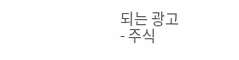되는 광고
- 주식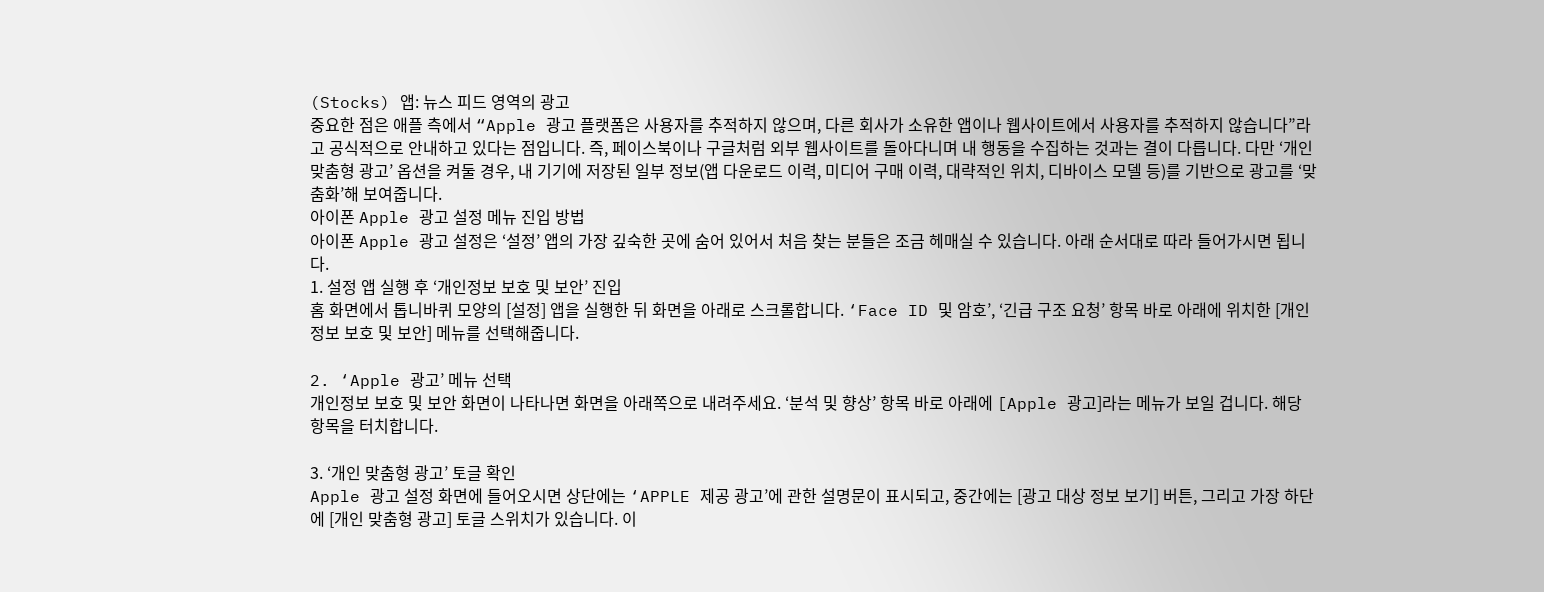(Stocks) 앱: 뉴스 피드 영역의 광고
중요한 점은 애플 측에서 “Apple 광고 플랫폼은 사용자를 추적하지 않으며, 다른 회사가 소유한 앱이나 웹사이트에서 사용자를 추적하지 않습니다”라고 공식적으로 안내하고 있다는 점입니다. 즉, 페이스북이나 구글처럼 외부 웹사이트를 돌아다니며 내 행동을 수집하는 것과는 결이 다릅니다. 다만 ‘개인 맞춤형 광고’ 옵션을 켜둘 경우, 내 기기에 저장된 일부 정보(앱 다운로드 이력, 미디어 구매 이력, 대략적인 위치, 디바이스 모델 등)를 기반으로 광고를 ‘맞춤화’해 보여줍니다.
아이폰 Apple 광고 설정 메뉴 진입 방법
아이폰 Apple 광고 설정은 ‘설정’ 앱의 가장 깊숙한 곳에 숨어 있어서 처음 찾는 분들은 조금 헤매실 수 있습니다. 아래 순서대로 따라 들어가시면 됩니다.
1. 설정 앱 실행 후 ‘개인정보 보호 및 보안’ 진입
홈 화면에서 톱니바퀴 모양의 [설정] 앱을 실행한 뒤 화면을 아래로 스크롤합니다. ‘Face ID 및 암호’, ‘긴급 구조 요청’ 항목 바로 아래에 위치한 [개인정보 보호 및 보안] 메뉴를 선택해줍니다.

2. ‘Apple 광고’ 메뉴 선택
개인정보 보호 및 보안 화면이 나타나면 화면을 아래쪽으로 내려주세요. ‘분석 및 향상’ 항목 바로 아래에 [Apple 광고]라는 메뉴가 보일 겁니다. 해당 항목을 터치합니다.

3. ‘개인 맞춤형 광고’ 토글 확인
Apple 광고 설정 화면에 들어오시면 상단에는 ‘APPLE 제공 광고’에 관한 설명문이 표시되고, 중간에는 [광고 대상 정보 보기] 버튼, 그리고 가장 하단에 [개인 맞춤형 광고] 토글 스위치가 있습니다. 이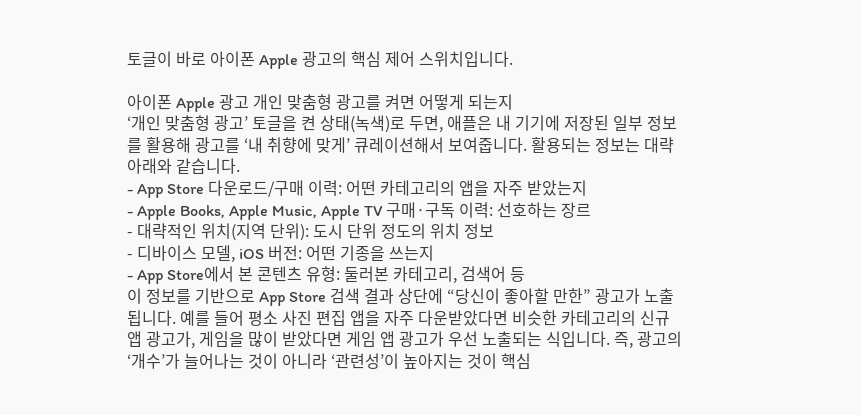토글이 바로 아이폰 Apple 광고의 핵심 제어 스위치입니다.

아이폰 Apple 광고 개인 맞춤형 광고를 켜면 어떻게 되는지
‘개인 맞춤형 광고’ 토글을 켠 상태(녹색)로 두면, 애플은 내 기기에 저장된 일부 정보를 활용해 광고를 ‘내 취향에 맞게’ 큐레이션해서 보여줍니다. 활용되는 정보는 대략 아래와 같습니다.
- App Store 다운로드/구매 이력: 어떤 카테고리의 앱을 자주 받았는지
- Apple Books, Apple Music, Apple TV 구매·구독 이력: 선호하는 장르
- 대략적인 위치(지역 단위): 도시 단위 정도의 위치 정보
- 디바이스 모델, iOS 버전: 어떤 기종을 쓰는지
- App Store에서 본 콘텐츠 유형: 둘러본 카테고리, 검색어 등
이 정보를 기반으로 App Store 검색 결과 상단에 “당신이 좋아할 만한” 광고가 노출됩니다. 예를 들어 평소 사진 편집 앱을 자주 다운받았다면 비슷한 카테고리의 신규 앱 광고가, 게임을 많이 받았다면 게임 앱 광고가 우선 노출되는 식입니다. 즉, 광고의 ‘개수’가 늘어나는 것이 아니라 ‘관련성’이 높아지는 것이 핵심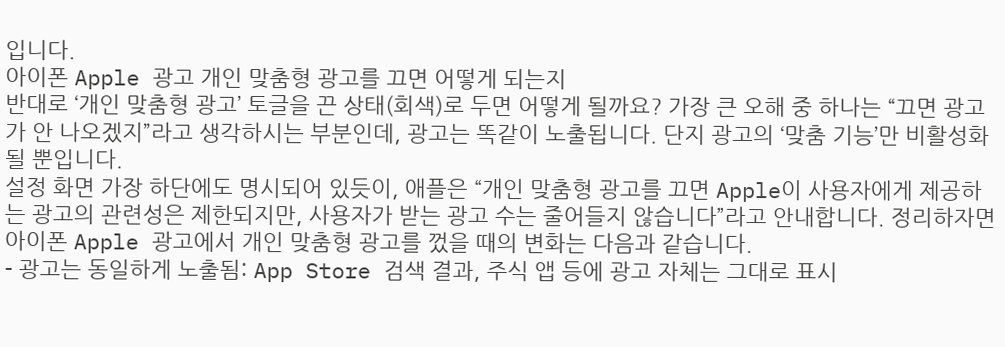입니다.
아이폰 Apple 광고 개인 맞춤형 광고를 끄면 어떻게 되는지
반대로 ‘개인 맞춤형 광고’ 토글을 끈 상태(회색)로 두면 어떻게 될까요? 가장 큰 오해 중 하나는 “끄면 광고가 안 나오겠지”라고 생각하시는 부분인데, 광고는 똑같이 노출됩니다. 단지 광고의 ‘맞춤 기능’만 비활성화될 뿐입니다.
설정 화면 가장 하단에도 명시되어 있듯이, 애플은 “개인 맞춤형 광고를 끄면 Apple이 사용자에게 제공하는 광고의 관련성은 제한되지만, 사용자가 받는 광고 수는 줄어들지 않습니다”라고 안내합니다. 정리하자면 아이폰 Apple 광고에서 개인 맞춤형 광고를 껐을 때의 변화는 다음과 같습니다.
- 광고는 동일하게 노출됨: App Store 검색 결과, 주식 앱 등에 광고 자체는 그대로 표시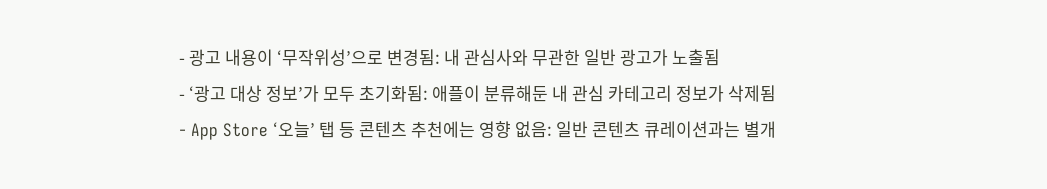- 광고 내용이 ‘무작위성’으로 변경됨: 내 관심사와 무관한 일반 광고가 노출됨
- ‘광고 대상 정보’가 모두 초기화됨: 애플이 분류해둔 내 관심 카테고리 정보가 삭제됨
- App Store ‘오늘’ 탭 등 콘텐츠 추천에는 영향 없음: 일반 콘텐츠 큐레이션과는 별개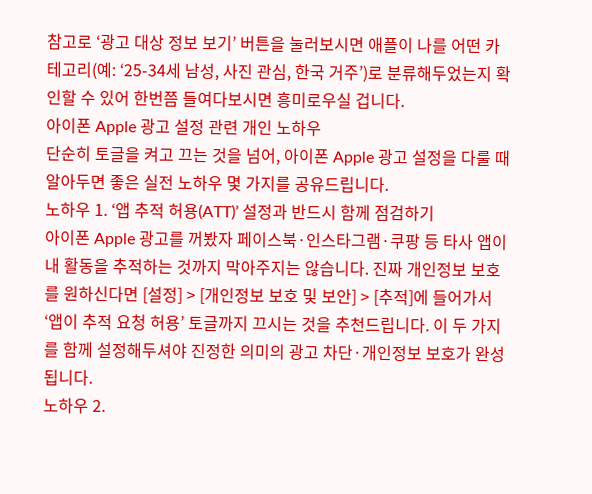참고로 ‘광고 대상 정보 보기’ 버튼을 눌러보시면 애플이 나를 어떤 카테고리(예: ‘25-34세 남성, 사진 관심, 한국 거주’)로 분류해두었는지 확인할 수 있어 한번쯤 들여다보시면 흥미로우실 겁니다.
아이폰 Apple 광고 설정 관련 개인 노하우
단순히 토글을 켜고 끄는 것을 넘어, 아이폰 Apple 광고 설정을 다룰 때 알아두면 좋은 실전 노하우 몇 가지를 공유드립니다.
노하우 1. ‘앱 추적 허용(ATT)’ 설정과 반드시 함께 점검하기
아이폰 Apple 광고를 꺼봤자 페이스북·인스타그램·쿠팡 등 타사 앱이 내 활동을 추적하는 것까지 막아주지는 않습니다. 진짜 개인정보 보호를 원하신다면 [설정] > [개인정보 보호 및 보안] > [추적]에 들어가서 ‘앱이 추적 요청 허용’ 토글까지 끄시는 것을 추천드립니다. 이 두 가지를 함께 설정해두셔야 진정한 의미의 광고 차단·개인정보 보호가 완성됩니다.
노하우 2.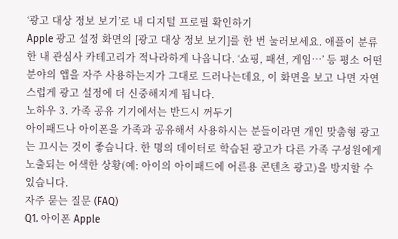‘광고 대상 정보 보기’로 내 디지털 프로필 확인하기
Apple 광고 설정 화면의 [광고 대상 정보 보기]를 한 번 눌러보세요. 애플이 분류한 내 관심사 카테고리가 적나라하게 나옵니다. ‘쇼핑, 패션, 게임…’ 등 평소 어떤 분야의 앱을 자주 사용하는지가 그대로 드러나는데요, 이 화면을 보고 나면 자연스럽게 광고 설정에 더 신중해지게 됩니다.
노하우 3. 가족 공유 기기에서는 반드시 꺼두기
아이패드나 아이폰을 가족과 공유해서 사용하시는 분들이라면 개인 맞춤형 광고는 끄시는 것이 좋습니다. 한 명의 데이터로 학습된 광고가 다른 가족 구성원에게 노출되는 어색한 상황(예: 아이의 아이패드에 어른용 콘텐츠 광고)을 방지할 수 있습니다.
자주 묻는 질문 (FAQ)
Q1. 아이폰 Apple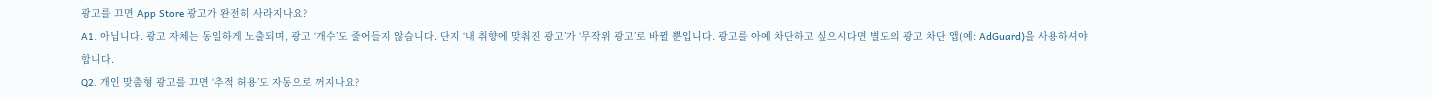광고를 끄면 App Store 광고가 완전히 사라지나요?
A1. 아닙니다. 광고 자체는 동일하게 노출되며, 광고 ‘개수’도 줄어들지 않습니다. 단지 ‘내 취향에 맞춰진 광고’가 ‘무작위 광고’로 바뀔 뿐입니다. 광고를 아예 차단하고 싶으시다면 별도의 광고 차단 앱(예: AdGuard)을 사용하셔야 합니다.
Q2. 개인 맞춤형 광고를 끄면 ‘추적 허용’도 자동으로 꺼지나요?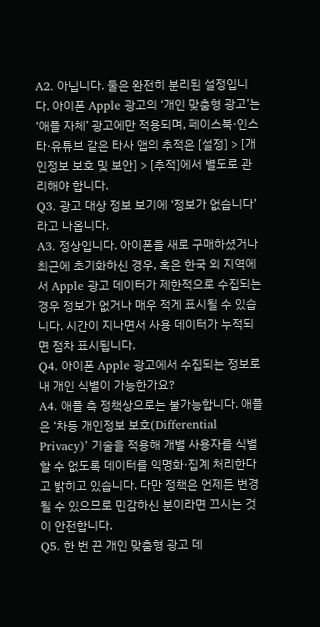A2. 아닙니다. 둘은 완전히 분리된 설정입니다. 아이폰 Apple 광고의 ‘개인 맞춤형 광고’는 ‘애플 자체’ 광고에만 적용되며, 페이스북·인스타·유튜브 같은 타사 앱의 추적은 [설정] > [개인정보 보호 및 보안] > [추적]에서 별도로 관리해야 합니다.
Q3. 광고 대상 정보 보기에 ‘정보가 없습니다’라고 나옵니다.
A3. 정상입니다. 아이폰을 새로 구매하셨거나 최근에 초기화하신 경우, 혹은 한국 외 지역에서 Apple 광고 데이터가 제한적으로 수집되는 경우 정보가 없거나 매우 적게 표시될 수 있습니다. 시간이 지나면서 사용 데이터가 누적되면 점차 표시됩니다.
Q4. 아이폰 Apple 광고에서 수집되는 정보로 내 개인 식별이 가능한가요?
A4. 애플 측 정책상으로는 불가능합니다. 애플은 ‘차등 개인정보 보호(Differential Privacy)’ 기술을 적용해 개별 사용자를 식별할 수 없도록 데이터를 익명화·집계 처리한다고 밝히고 있습니다. 다만 정책은 언제든 변경될 수 있으므로 민감하신 분이라면 끄시는 것이 안전합니다.
Q5. 한 번 끈 개인 맞춤형 광고 데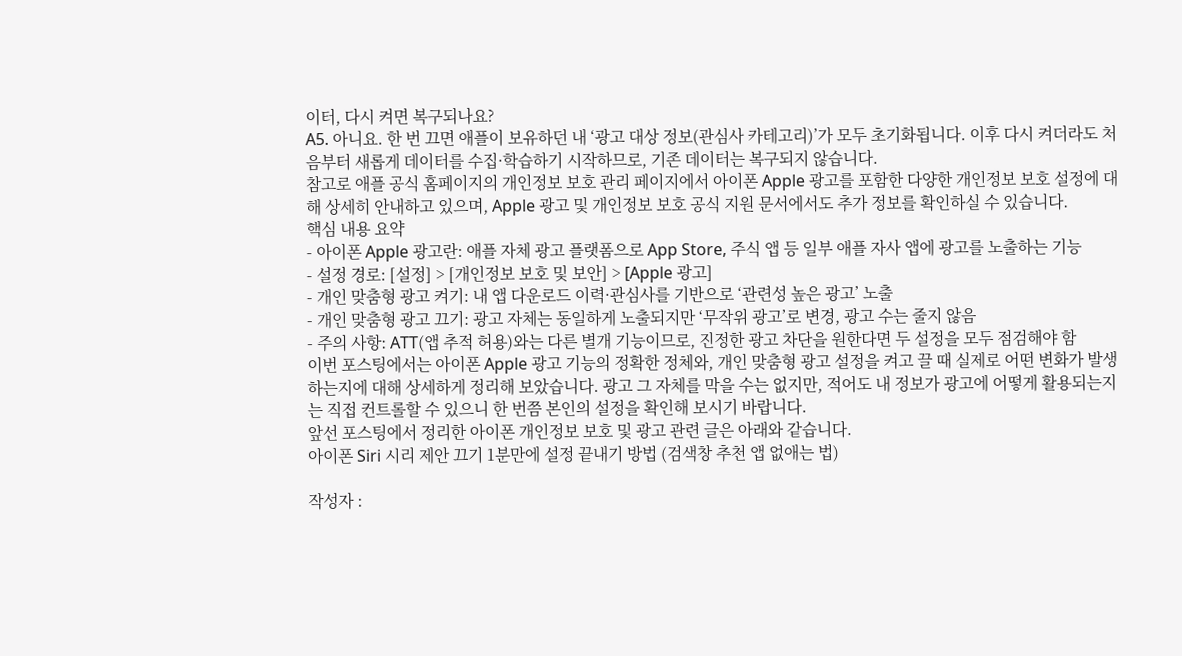이터, 다시 켜면 복구되나요?
A5. 아니요. 한 번 끄면 애플이 보유하던 내 ‘광고 대상 정보(관심사 카테고리)’가 모두 초기화됩니다. 이후 다시 켜더라도 처음부터 새롭게 데이터를 수집·학습하기 시작하므로, 기존 데이터는 복구되지 않습니다.
참고로 애플 공식 홈페이지의 개인정보 보호 관리 페이지에서 아이폰 Apple 광고를 포함한 다양한 개인정보 보호 설정에 대해 상세히 안내하고 있으며, Apple 광고 및 개인정보 보호 공식 지원 문서에서도 추가 정보를 확인하실 수 있습니다.
핵심 내용 요약
- 아이폰 Apple 광고란: 애플 자체 광고 플랫폼으로 App Store, 주식 앱 등 일부 애플 자사 앱에 광고를 노출하는 기능
- 설정 경로: [설정] > [개인정보 보호 및 보안] > [Apple 광고]
- 개인 맞춤형 광고 켜기: 내 앱 다운로드 이력·관심사를 기반으로 ‘관련성 높은 광고’ 노출
- 개인 맞춤형 광고 끄기: 광고 자체는 동일하게 노출되지만 ‘무작위 광고’로 변경, 광고 수는 줄지 않음
- 주의 사항: ATT(앱 추적 허용)와는 다른 별개 기능이므로, 진정한 광고 차단을 원한다면 두 설정을 모두 점검해야 함
이번 포스팅에서는 아이폰 Apple 광고 기능의 정확한 정체와, 개인 맞춤형 광고 설정을 켜고 끌 때 실제로 어떤 변화가 발생하는지에 대해 상세하게 정리해 보았습니다. 광고 그 자체를 막을 수는 없지만, 적어도 내 정보가 광고에 어떻게 활용되는지는 직접 컨트롤할 수 있으니 한 번쯤 본인의 설정을 확인해 보시기 바랍니다.
앞선 포스팅에서 정리한 아이폰 개인정보 보호 및 광고 관련 글은 아래와 같습니다.
아이폰 Siri 시리 제안 끄기 1분만에 설정 끝내기 방법 (검색창 추천 앱 없애는 법)

작성자 :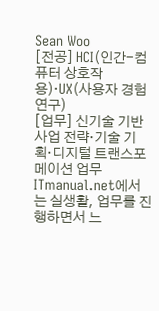Sean Woo
[전공] HCI(인간-컴퓨터 상호작용)·UX(사용자 경험 연구)
[업무] 신기술 기반 사업 전략·기술 기획·디지털 트랜스포메이션 업무
ITmanual.net에서는 실생활, 업무를 진행하면서 느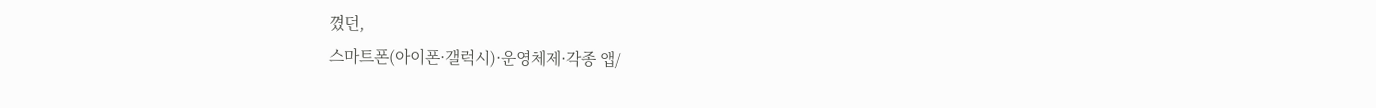꼈던,
스마트폰(아이폰·갤럭시)·운영체제·각종 앱/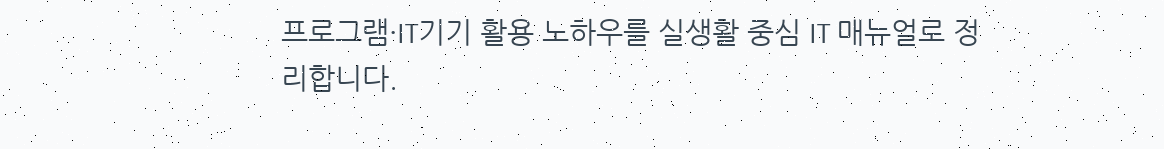프로그램·IT기기 활용 노하우를 실생활 중심 IT 매뉴얼로 정리합니다.